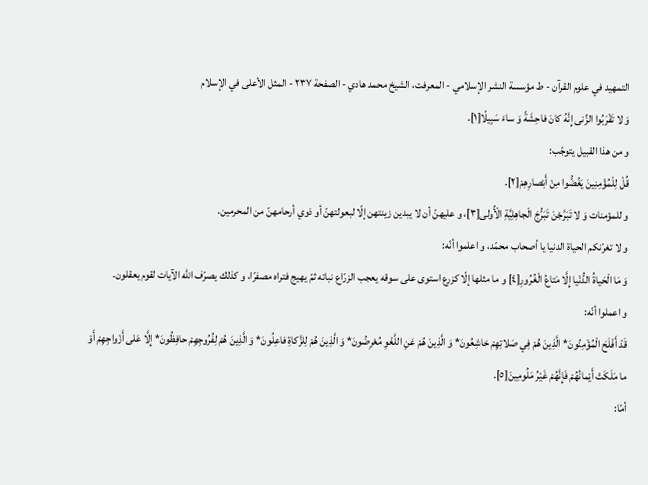التمهيد في علوم القرآن - ط مؤسسة النشر الإسلامي - المعرفت، الشيخ محمد هادي - الصفحة ٢٣٧ - المثل الأعلى في الإسلام
وَ لا تَقْرَبُوا الزِّنى إِنَّهُ كانَ فاحِشَةً وَ ساءَ سَبِيلًا[١].
و من هذا القبيل يتوجّب:
قُلْ لِلْمُؤْمِنِينَ يَغُضُّوا مِنْ أَبْصارِهِمْ[٢].
و للمؤمنات وَ لا تَبَرَّجْنَ تَبَرُّجَ الْجاهِلِيَّةِ الْأُولى[٣]، و عليهنّ أن لا يبدين زينتهن إلّا لبعولتهنّ أو ذوي أرحامهنّ من المحرمين.
و لا تغرّنكم الحياة الدنيا يا أصحاب محمّد، و اعلموا أنّه:
وَ مَا الْحَياةُ الدُّنْيا إِلَّا مَتاعُ الْغُرُورِ[٤] و ما مثلها إلّا كزرع استوى على سوقه يعجب الزرّاع نباته ثمّ يهيج فتراه مصفرّا، و كذلك يصرّف اللّه الآيات لقوم يعقلون.
و اعملوا أنّه:
قَدْ أَفْلَحَ الْمُؤْمِنُونَ* الَّذِينَ هُمْ فِي صَلاتِهِمْ خاشِعُونَ* وَ الَّذِينَ هُمْ عَنِ اللَّغْوِ مُعْرِضُونَ* وَ الَّذِينَ هُمْ لِلزَّكاةِ فاعِلُونَ* وَ الَّذِينَ هُمْ لِفُرُوجِهِمْ حافِظُونَ* إِلَّا عَلى أَزْواجِهِمْ أَوْ ما مَلَكَتْ أَيْمانُهُمْ فَإِنَّهُمْ غَيْرُ مَلُومِينَ[٥].
أمّا: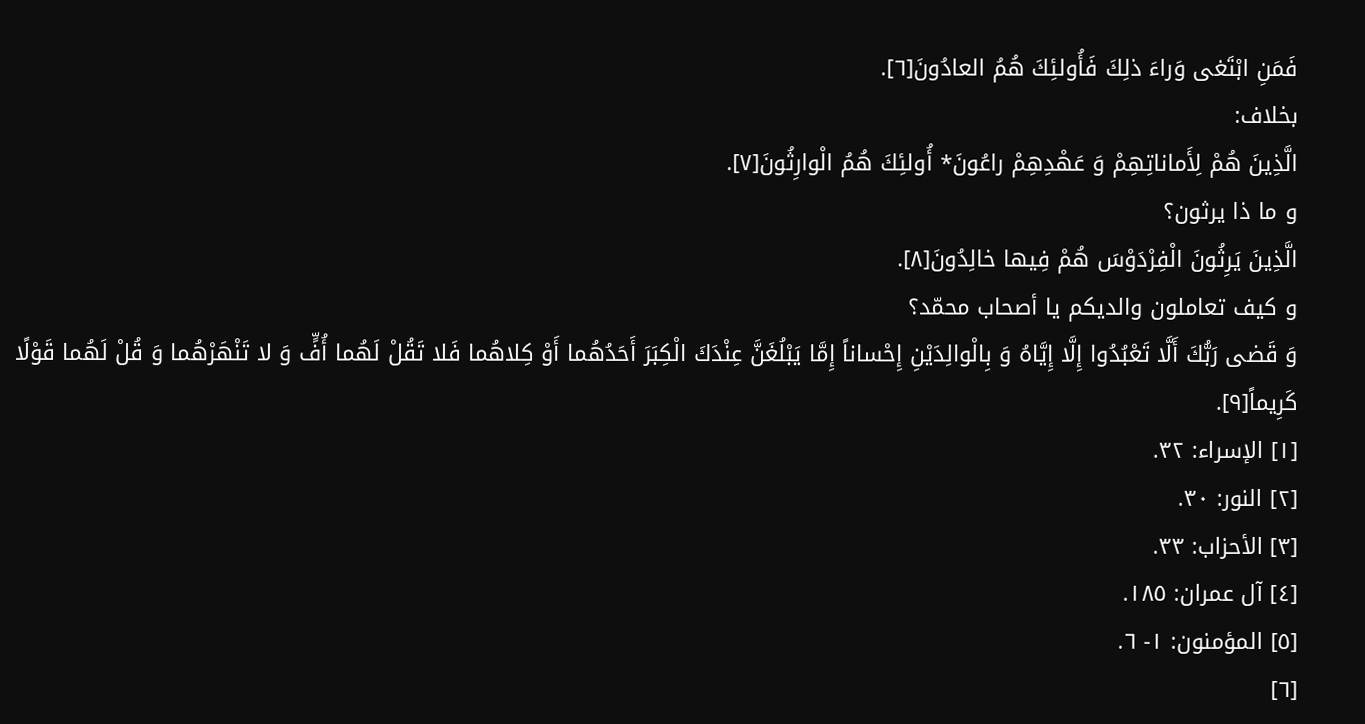فَمَنِ ابْتَغى وَراءَ ذلِكَ فَأُولئِكَ هُمُ العادُونَ[٦].
بخلاف:
الَّذِينَ هُمْ لِأَماناتِهِمْ وَ عَهْدِهِمْ راعُونَ* أُولئِكَ هُمُ الْوارِثُونَ[٧].
و ما ذا يرثون؟
الَّذِينَ يَرِثُونَ الْفِرْدَوْسَ هُمْ فِيها خالِدُونَ[٨].
و كيف تعاملون والديكم يا أصحاب محمّد؟
وَ قَضى رَبُّكَ أَلَّا تَعْبُدُوا إِلَّا إِيَّاهُ وَ بِالْوالِدَيْنِ إِحْساناً إِمَّا يَبْلُغَنَّ عِنْدَكَ الْكِبَرَ أَحَدُهُما أَوْ كِلاهُما فَلا تَقُلْ لَهُما أُفٍّ وَ لا تَنْهَرْهُما وَ قُلْ لَهُما قَوْلًا كَرِيماً[٩].
[١] الإسراء: ٣٢.
[٢] النور: ٣٠.
[٣] الأحزاب: ٣٣.
[٤] آل عمران: ١٨٥.
[٥] المؤمنون: ١- ٦.
[٦]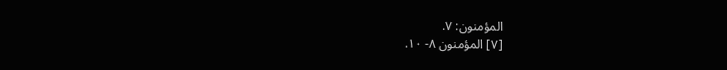المؤمنون: ٧.
[٧] المؤمنون ٨- ١٠.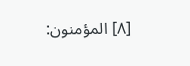[٨] المؤمنون: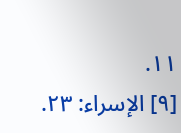١١.
[٩] الإسراء: ٢٣.